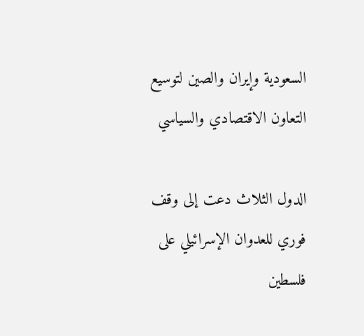السعودية وإيران والصين لتوسيع التعاون الاقتصادي والسياسي

الدول الثلاث دعت إلى وقف فوري للعدوان الإسرائيلي على فلسطين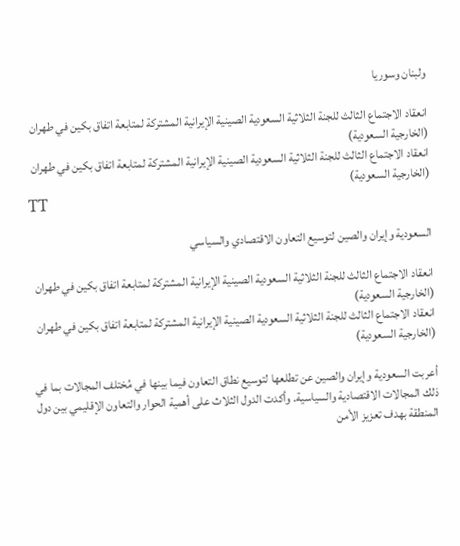ولبنان وسوريا

انعقاد الاجتماع الثالث للجنة الثلاثية السعودية الصينية الإيرانية المشتركة لمتابعة اتفاق بكين في طهران (الخارجية السعودية)
انعقاد الاجتماع الثالث للجنة الثلاثية السعودية الصينية الإيرانية المشتركة لمتابعة اتفاق بكين في طهران (الخارجية السعودية)
TT

السعودية وإيران والصين لتوسيع التعاون الاقتصادي والسياسي

انعقاد الاجتماع الثالث للجنة الثلاثية السعودية الصينية الإيرانية المشتركة لمتابعة اتفاق بكين في طهران (الخارجية السعودية)
انعقاد الاجتماع الثالث للجنة الثلاثية السعودية الصينية الإيرانية المشتركة لمتابعة اتفاق بكين في طهران (الخارجية السعودية)

أعربت السعودية وإيران والصين عن تطلعها لتوسيع نطاق التعاون فيما بينها في مُختلف المجالات بما في ذلك المجالات الاقتصادية والسياسية. وأكدت الدول الثلاث على أهمية الحوار والتعاون الإقليمي بين دول المنطقة بهدف تعزيز الأمن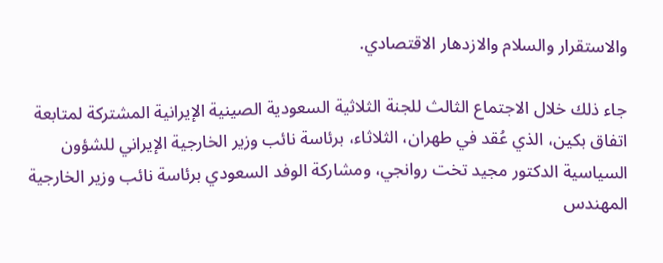والاستقرار والسلام والازدهار الاقتصادي.

جاء ذلك خلال الاجتماع الثالث للجنة الثلاثية السعودية الصينية الإيرانية المشتركة لمتابعة اتفاق بكين، الذي عُقد في طهران، الثلاثاء، برئاسة نائب وزير الخارجية الإيراني للشؤون السياسية الدكتور مجيد تخت روانجي، ومشاركة الوفد السعودي برئاسة نائب وزير الخارجية المهندس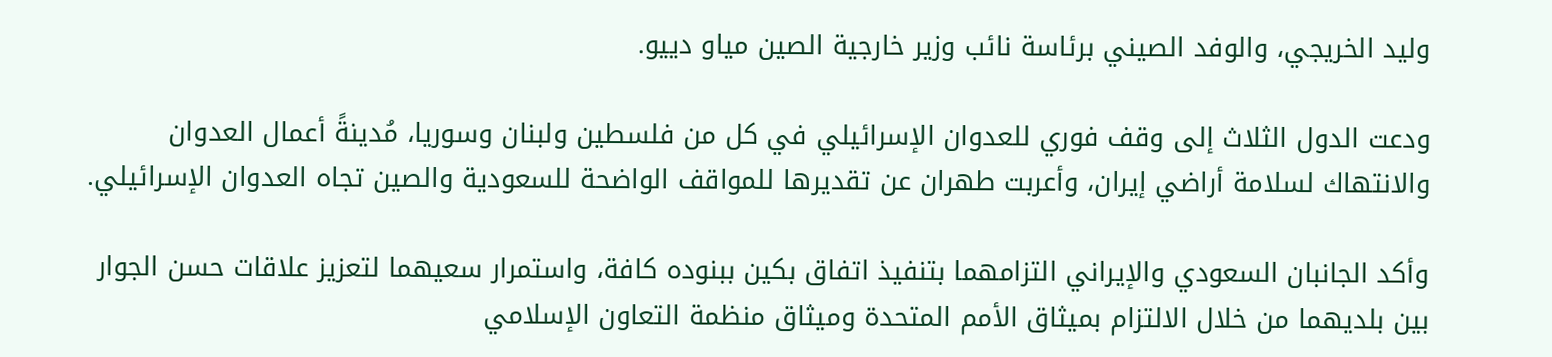وليد الخريجي، والوفد الصيني برئاسة نائب وزير خارجية الصين مياو دييو.

ودعت الدول الثلاث إلى وقف فوري للعدوان الإسرائيلي في كل من فلسطين ولبنان وسوريا، مُدينةً أعمال العدوان والانتهاك لسلامة أراضي إيران، وأعربت طهران عن تقديرها للمواقف الواضحة للسعودية والصين تجاه العدوان الإسرائيلي.

وأكد الجانبان السعودي والإيراني التزامهما بتنفيذ اتفاق بكين ببنوده كافة، واستمرار سعيهما لتعزيز علاقات حسن الجوار بين بلديهما من خلال الالتزام بميثاق الأمم المتحدة وميثاق منظمة التعاون الإسلامي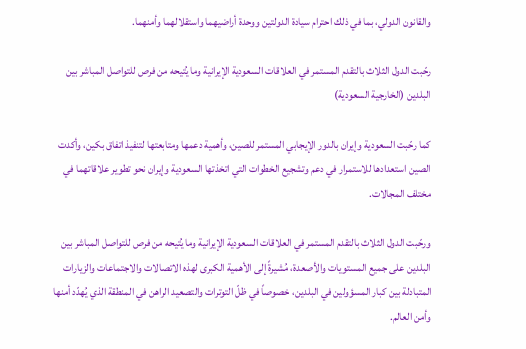والقانون الدولي، بما في ذلك احترام سيادة الدولتين ووحدة أراضيهما واستقلالهما وأمنهما.

رحّبت الدول الثلاث بالتقدم المستمر في العلاقات السعودية الإيرانية وما يُتيحه من فرص للتواصل المباشر بين البلدين (الخارجية السعودية)

كما رحّبت السعودية وإيران بالدور الإيجابي المستمر للصين، وأهمية دعمها ومتابعتها لتنفيذ اتفاق بكين، وأكدت الصين استعدادها للاستمرار في دعم وتشجيع الخطوات التي اتخذتها السعودية وإيران نحو تطوير علاقاتهما في مختلف المجالات.

ورحّبت الدول الثلاث بالتقدم المستمر في العلاقات السعودية الإيرانية وما يُتيحه من فرص للتواصل المباشر بين البلدين على جميع المستويات والأصعدة، مُشيرةً إلى الأهمية الكبرى لهذه الاتصالات والاجتماعات والزيارات المتبادلة بين كبار المسؤولين في البلدين، خصوصاً في ظلّ التوترات والتصعيد الراهن في المنطقة الذي يُهدّد أمنها وأمن العالم.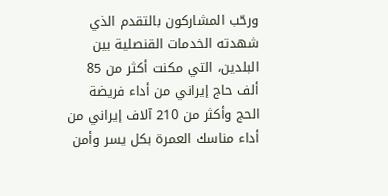ورحّب المشاركون بالتقدم الذي شهدته الخدمات القنصلية بين البلدين، التي مكنت أكثر من 85 ألف حاج إيراني من أداء فريضة الحج وأكثر من 210 آلاف إيراني من أداء مناسك العمرة بكل يسر وأمن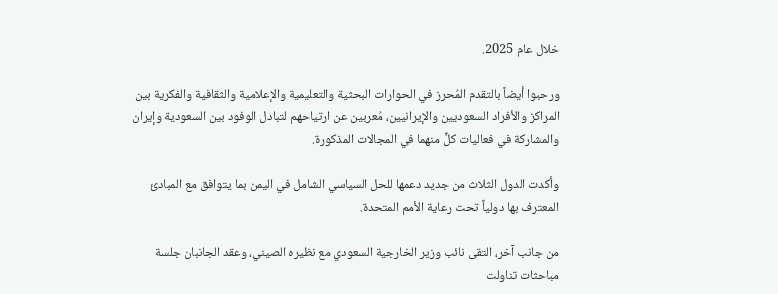خلال عام 2025.

ورحبوا أيضاً بالتقدم المُحرز في الحوارات البحثية والتعليمية والإعلامية والثقافية والفكرية بين المراكز والأفراد السعوديين والإيرانيين، مُعربين عن ارتياحهم لتبادل الوفود بين السعودية وإيران والمشاركة في فعاليات كلٍّ منهما في المجالات المذكورة.

وأكدت الدول الثلاث من جديد دعمها للحل السياسي الشامل في اليمن بما يتوافق مع المبادئ المعترف بها دولياً تحت رعاية الأمم المتحدة.

من جانب آخر، التقى نائب وزير الخارجية السعودي مع نظيره الصيني، وعقد الجانبان جلسة مباحثات تناولت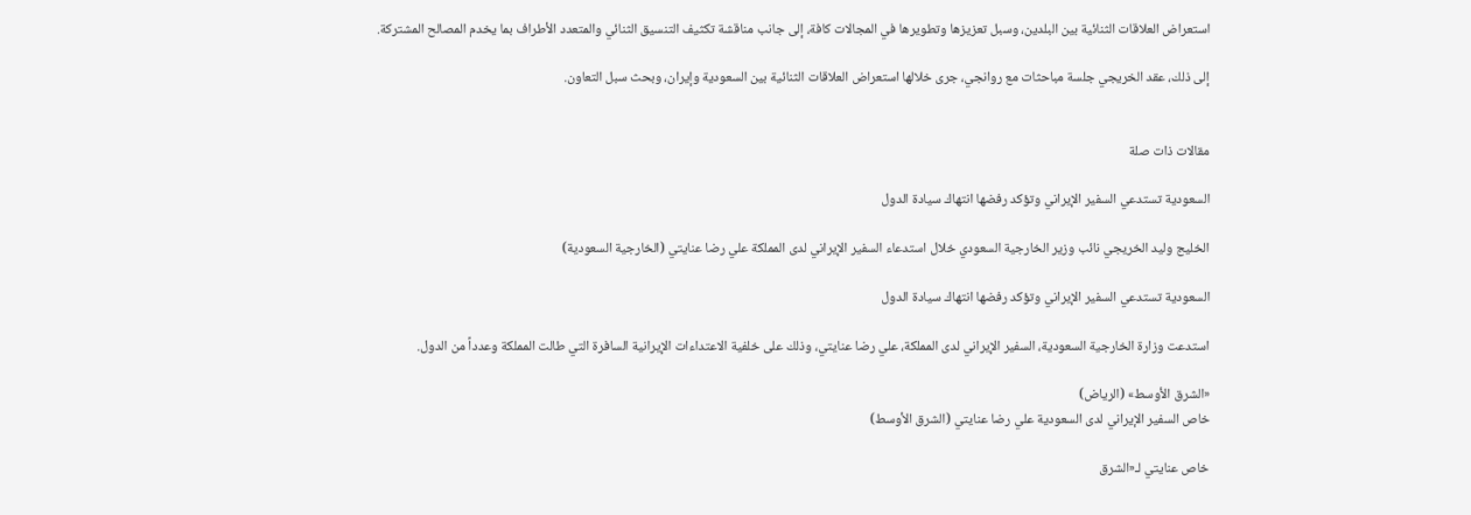استعراض العلاقات الثنائية بين البلدين، وسبل تعزيزها وتطويرها في المجالات كافة، إلى جانب مناقشة تكثيف التنسيق الثنائي والمتعدد الأطراف بما يخدم المصالح المشتركة.

إلى ذلك، عقد الخريجي جلسة مباحثات مع روانجي، جرى خلالها استعراض العلاقات الثنائية بين السعودية وإيران، وبحث سبل التعاون.


مقالات ذات صلة

السعودية تستدعي السفير الإيراني وتؤكد رفضها انتهاك سيادة الدول

الخليج وليد الخريجي نائب وزير الخارجية السعودي خلال استدعاء السفير الإيراني لدى المملكة علي رضا عنايتي (الخارجية السعودية)

السعودية تستدعي السفير الإيراني وتؤكد رفضها انتهاك سيادة الدول

استدعت وزارة الخارجية السعودية، السفير الإيراني لدى المملكة، علي رضا عنايتي، وذلك على خلفية الاعتداءات الإيرانية السافرة التي طالت المملكة وعدداً من الدول.

«الشرق الأوسط» (الرياض)
خاص السفير الإيراني لدى السعودية علي رضا عنايتي (الشرق الأوسط)

خاص عنايتي لـ«الشرق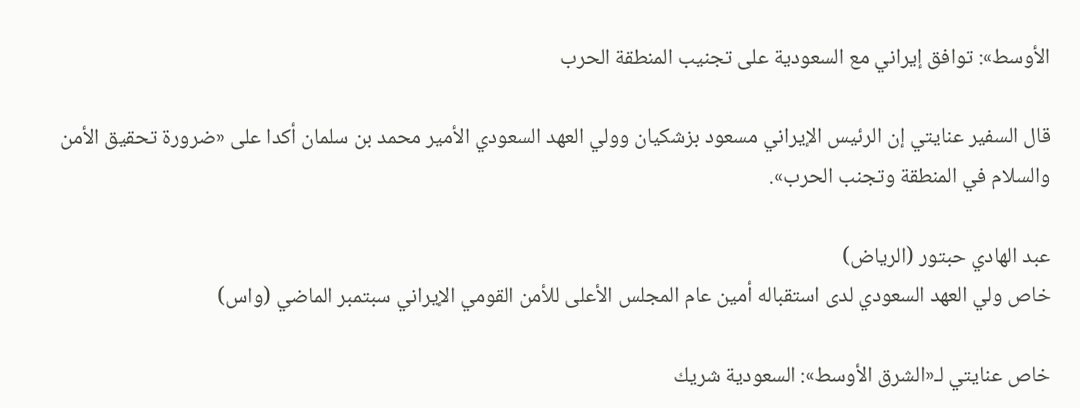الأوسط»: توافق إيراني مع السعودية على تجنيب المنطقة الحرب

قال السفير عنايتي إن الرئيس الإيراني مسعود بزشكيان وولي العهد السعودي الأمير محمد بن سلمان أكدا على «ضرورة تحقيق الأمن والسلام في المنطقة وتجنب الحرب».

عبد الهادي حبتور (الرياض)
خاص ولي العهد السعودي لدى استقباله أمين عام المجلس الأعلى للأمن القومي الإيراني سبتمبر الماضي (واس)

خاص عنايتي لـ«الشرق الأوسط»: السعودية شريك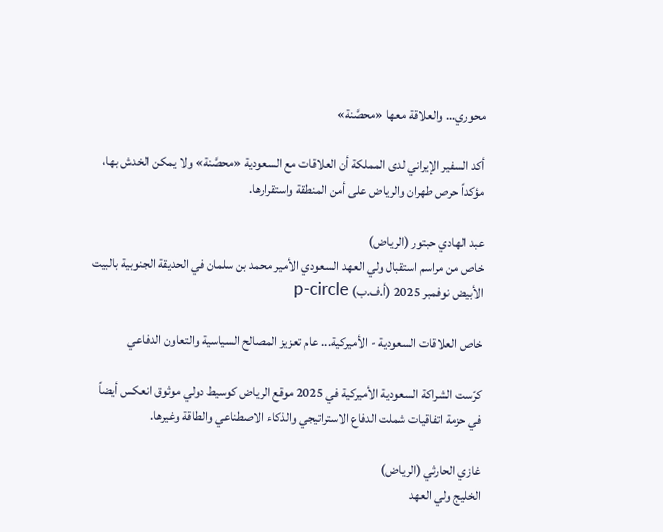محوري… والعلاقة معها «محصَّنة»

أكد السفير الإيراني لدى المملكة أن العلاقات مع السعودية «محصَّنة» ولا يمكن الخدش بها، مؤكداً حرص طهران والرياض على أمن المنطقة واستقرارها.

عبد الهادي حبتور (الرياض)
خاص من مراسم استقبال ولي العهد السعودي الأمير محمد بن سلمان في الحديقة الجنوبية بالبيت الأبيض نوفمبر 2025 (أ.ف.ب) p-circle

خاص العلاقات السعودية - الأميركية... عام تعزيز المصالح السياسية والتعاون الدفاعي

كرّست الشراكة السعودية الأميركية في 2025 موقع الرياض كوسيط دولي موثوق انعكس أيضاً في حزمة اتفاقيات شملت الدفاع الاستراتيجي والذكاء الاصطناعي والطاقة وغيرها.

غازي الحارثي (الرياض)
الخليج ولي العهد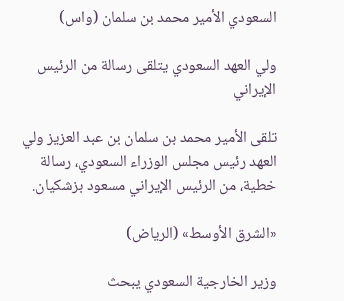السعودي الأمير محمد بن سلمان (واس)

ولي العهد السعودي يتلقى رسالة من الرئيس الإيراني

تلقى الأمير محمد بن سلمان بن عبد العزيز ولي العهد رئيس مجلس الوزراء السعودي، رسالة خطية، من الرئيس الإيراني مسعود بزشكيان.

«الشرق الأوسط» (الرياض)

وزير الخارجية السعودي يبحث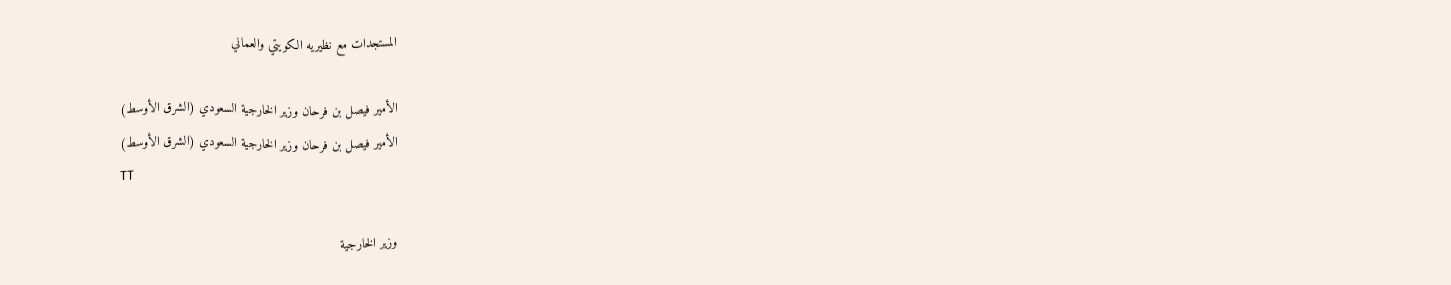المستجدات مع نظيريه الكويتي والعماني

الأمير فيصل بن فرحان وزير الخارجية السعودي (الشرق الأوسط)
الأمير فيصل بن فرحان وزير الخارجية السعودي (الشرق الأوسط)
TT

وزير الخارجية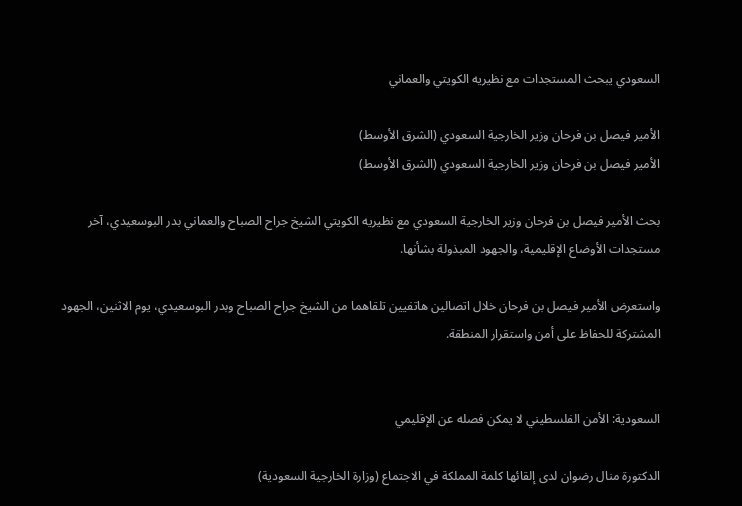السعودي يبحث المستجدات مع نظيريه الكويتي والعماني

الأمير فيصل بن فرحان وزير الخارجية السعودي (الشرق الأوسط)
الأمير فيصل بن فرحان وزير الخارجية السعودي (الشرق الأوسط)

بحث الأمير فيصل بن فرحان وزير الخارجية السعودي مع نظيريه الكويتي الشيخ جراح الصباح والعماني بدر البوسعيدي، آخر مستجدات الأوضاع الإقليمية، والجهود المبذولة بشأنها.

واستعرض الأمير فيصل بن فرحان خلال اتصالين هاتفيين تلقاهما من الشيخ جراح الصباح وبدر البوسعيدي، يوم الاثنين، الجهود المشتركة للحفاظ على أمن واستقرار المنطقة.


السعودية: الأمن الفلسطيني لا يمكن فصله عن الإقليمي

الدكتورة منال رضوان لدى إلقائها كلمة المملكة في الاجتماع (وزارة الخارجية السعودية)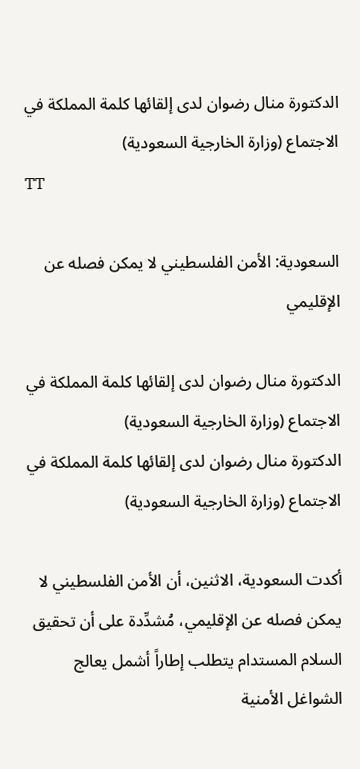الدكتورة منال رضوان لدى إلقائها كلمة المملكة في الاجتماع (وزارة الخارجية السعودية)
TT

السعودية: الأمن الفلسطيني لا يمكن فصله عن الإقليمي

الدكتورة منال رضوان لدى إلقائها كلمة المملكة في الاجتماع (وزارة الخارجية السعودية)
الدكتورة منال رضوان لدى إلقائها كلمة المملكة في الاجتماع (وزارة الخارجية السعودية)

أكدت السعودية، الاثنين، أن الأمن الفلسطيني لا يمكن فصله عن الإقليمي، مُشدِّدة على أن تحقيق السلام المستدام يتطلب إطاراً أشمل يعالج الشواغل الأمنية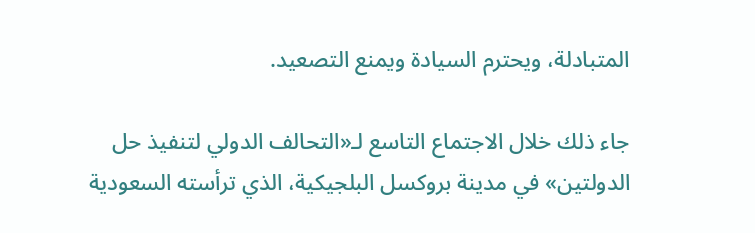المتبادلة، ويحترم السيادة ويمنع التصعيد.

جاء ذلك خلال الاجتماع التاسع لـ«التحالف الدولي لتنفيذ حل الدولتين» في مدينة بروكسل البلجيكية، الذي ترأسته السعودية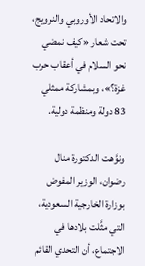والاتحاد الأوروبي والنرويج، تحت شعار «كيف نمضي نحو السلام في أعقاب حرب غزة؟»، وبمشاركة ممثلي 83 دولة ومنظمة دولية.

ونوَّهت الدكتورة منال رضوان، الوزير المفوض بوزارة الخارجية السعودية، التي مثَّلت بلادها في الاجتماع، أن التحدي القائم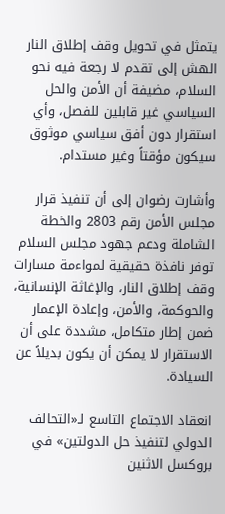يتمثل في تحويل وقف إطلاق النار الهش إلى تقدم لا رجعة فيه نحو السلام، مضيفة أن الأمن والحل السياسي غير قابلين للفصل، وأي استقرار دون أفق سياسي موثوق سيكون مؤقتاً وغير مستدام.

وأشارت رضوان إلى أن تنفيذ قرار مجلس الأمن رقم 2803 والخطة الشاملة ودعم جهود مجلس السلام توفر نافذة حقيقية لمواءمة مسارات وقف إطلاق النار، والإغاثة الإنسانية، والحوكمة، والأمن، وإعادة الإعمار ضمن إطار متكامل، مشددة على أن الاستقرار لا يمكن أن يكون بديلاً عن السيادة.

انعقاد الاجتماع التاسع لـ«التحالف الدولي لتنفيذ حل الدولتين» في بروكسل الاثنين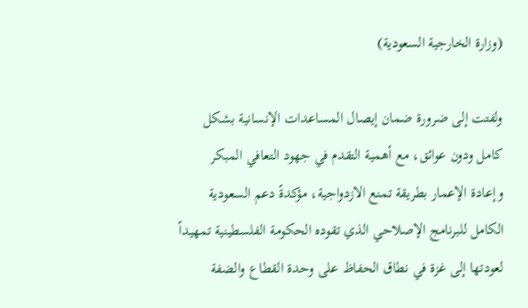(وزارة الخارجية السعودية)

ولفتت إلى ضرورة ضمان إيصال المساعدات الإنسانية بشكل كامل ودون عوائق، مع أهمية التقدم في جهود التعافي المبكر وإعادة الإعمار بطريقة تمنع الازدواجية، مؤكدةً دعم السعودية الكامل للبرنامج الإصلاحي الذي تقوده الحكومة الفلسطينية تمهيداً لعودتها إلى غزة في نطاق الحفاظ على وحدة القطاع والضفة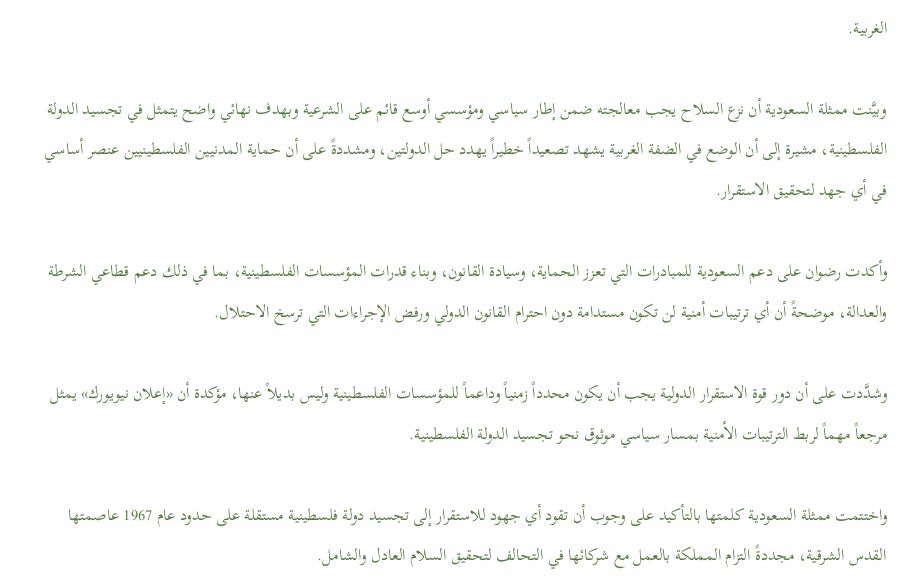الغربية.

وبيَّنت ممثلة السعودية أن نزع السلاح يجب معالجته ضمن إطار سياسي ومؤسسي أوسع قائم على الشرعية وبهدف نهائي واضح يتمثل في تجسيد الدولة الفلسطينية، مشيرة إلى أن الوضع في الضفة الغربية يشهد تصعيداً خطيراً يهدد حل الدولتين، ومشددةً على أن حماية المدنيين الفلسطينيين عنصر أساسي في أي جهد لتحقيق الاستقرار.

وأكدت رضوان على دعم السعودية للمبادرات التي تعزز الحماية، وسيادة القانون، وبناء قدرات المؤسسات الفلسطينية، بما في ذلك دعم قطاعي الشرطة والعدالة، موضحةً أن أي ترتيبات أمنية لن تكون مستدامة دون احترام القانون الدولي ورفض الإجراءات التي ترسخ الاحتلال.

وشدَّدت على أن دور قوة الاستقرار الدولية يجب أن يكون محدداً زمنياً وداعماً للمؤسسات الفلسطينية وليس بديلاً عنها، مؤكدة أن «إعلان نيويورك» يمثل مرجعاً مهماً لربط الترتيبات الأمنية بمسار سياسي موثوق نحو تجسيد الدولة الفلسطينية.

واختتمت ممثلة السعودية كلمتها بالتأكيد على وجوب أن تقود أي جهود للاستقرار إلى تجسيد دولة فلسطينية مستقلة على حدود عام 1967 عاصمتها القدس الشرقية، مجددةً التزام المملكة بالعمل مع شركائها في التحالف لتحقيق السلام العادل والشامل.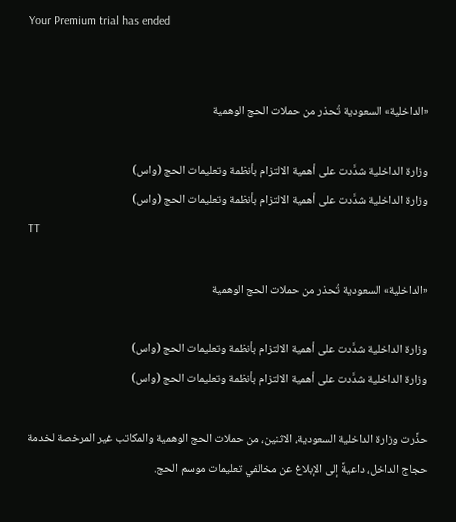Your Premium trial has ended


«الداخلية» السعودية تُحذر من حملات الحج الوهمية

وزارة الداخلية شدَّدت على أهمية الالتزام بأنظمة وتعليمات الحج (واس)
وزارة الداخلية شدَّدت على أهمية الالتزام بأنظمة وتعليمات الحج (واس)
TT

«الداخلية» السعودية تُحذر من حملات الحج الوهمية

وزارة الداخلية شدَّدت على أهمية الالتزام بأنظمة وتعليمات الحج (واس)
وزارة الداخلية شدَّدت على أهمية الالتزام بأنظمة وتعليمات الحج (واس)

حذَّرت وزارة الداخلية السعودية، الاثنين، من حملات الحج الوهمية والمكاتب غير المرخصة لخدمة حجاج الداخل، داعيةً إلى الإبلاغ عن مخالفي تعليمات موسم الحج.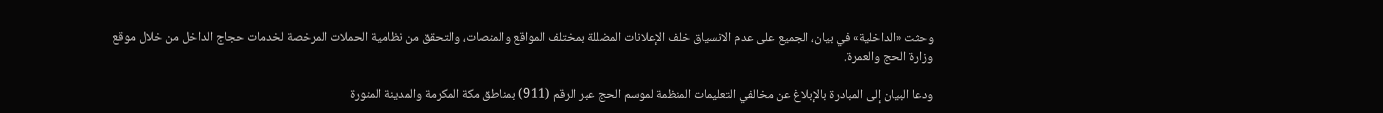وحثت «الداخلية» في بيان، الجميع على عدم الانسياق خلف الإعلانات المضللة بمختلف المواقع والمنصات، والتحقق من نظامية الحملات المرخصة لخدمات حجاج الداخل من خلال موقع وزارة الحج والعمرة.

ودعا البيان إلى المبادرة بالإبلاغ عن مخالفي التعليمات المنظمة لموسم الحج عبر الرقم (911) بمناطق مكة المكرمة والمدينة المنورة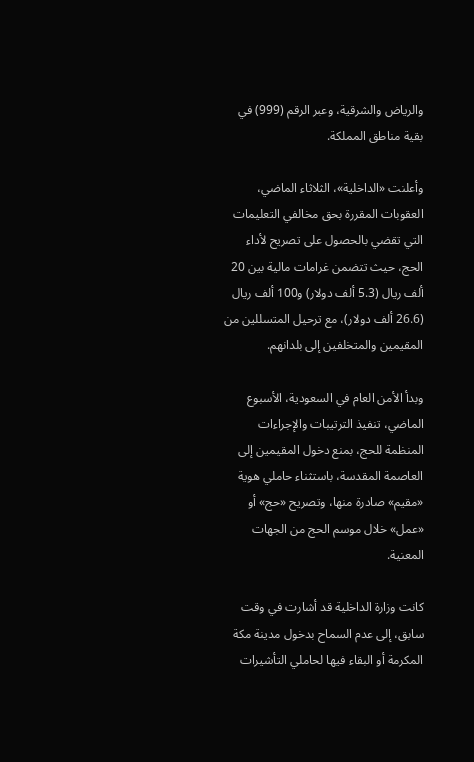والرياض والشرقية، وعبر الرقم (999) في بقية مناطق المملكة.

وأعلنت «الداخلية»، الثلاثاء الماضي، العقوبات المقررة بحق مخالفي التعليمات التي تقضي بالحصول على تصريح لأداء الحج، حيث تتضمن غرامات مالية بين 20 ألف ريال (5.3 ألف دولار) و100 ألف ريال (26.6 ألف دولار)، مع ترحيل المتسللين من المقيمين والمتخلفين إلى بلدانهم.

وبدأ الأمن العام في السعودية، الأسبوع الماضي، تنفيذ الترتيبات والإجراءات المنظمة للحج، بمنع دخول المقيمين إلى العاصمة المقدسة، باستثناء حاملي هوية «مقيم» صادرة منها، وتصريح «حج» أو «عمل» خلال موسم الحج من الجهات المعنية.

كانت وزارة الداخلية قد أشارت في وقت سابق، إلى عدم السماح بدخول مدينة مكة المكرمة أو البقاء فيها لحاملي التأشيرات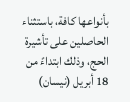بأنواعها كافة، باستثناء الحاصلين على تأشيرة الحج، وذلك ابتداءً من 18 أبريل (نيسان)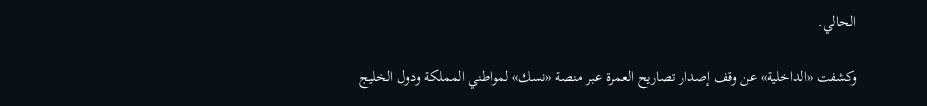الحالي.

وكشفت «الداخلية» عن وقف إصدار تصاريح العمرة عبر منصة «نسك» لمواطني المملكة ودول الخليج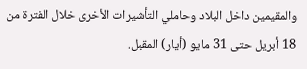والمقيمين داخل البلاد وحاملي التأشيرات الأخرى خلال الفترة من 18 أبريل حتى 31 مايو (أيار) المقبل.